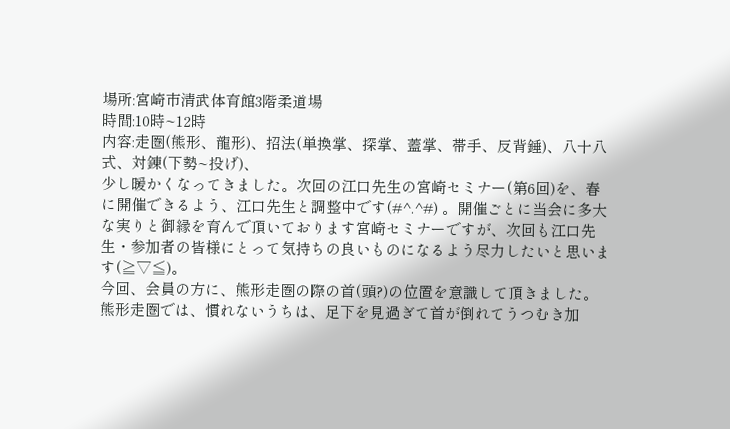場所:宮崎市清武体育館3階柔道場
時間:10時~12時
内容:走圏(熊形、龍形)、招法(単換掌、探掌、蓋掌、帯手、反背錘)、八十八式、対錬(下勢~投げ)、
少し暖かくなってきました。次回の江口先生の宮崎セミナー(第6回)を、春に開催できるよう、江口先生と調整中です(#^.^#) 。開催ごとに当会に多大な実りと御縁を育んで頂いております宮崎セミナーですが、次回も江口先生・参加者の皆様にとって気持ちの良いものになるよう尽力したいと思います(≧▽≦)。
今回、会員の方に、熊形走圏の際の首(頭?)の位置を意識して頂きました。熊形走圏では、慣れないうちは、足下を見過ぎて首が倒れてうつむき加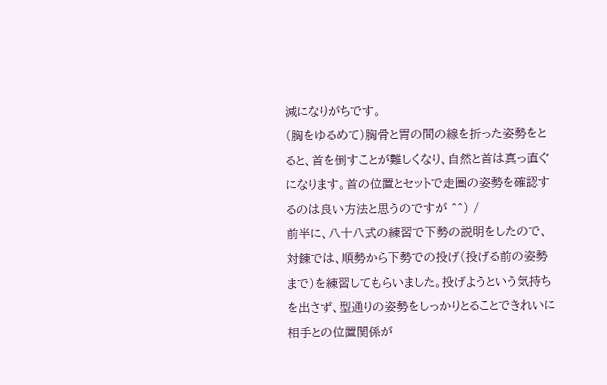減になりがちです。
(胸をゆるめて)胸骨と胃の間の線を折った姿勢をとると、首を倒すことが難しくなり、自然と首は真っ直ぐになります。首の位置とセットで走圏の姿勢を確認するのは良い方法と思うのですが ^^) /
前半に、八十八式の練習で下勢の説明をしたので、対錬では、順勢から下勢での投げ(投げる前の姿勢まで)を練習してもらいました。投げようという気持ちを出さず、型通りの姿勢をしっかりとることできれいに相手との位置関係が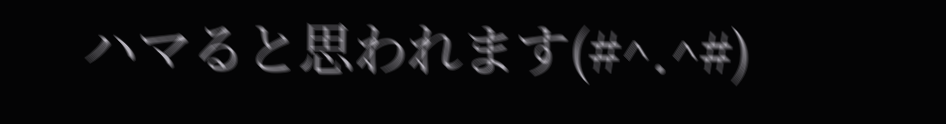ハマると思われます(#^.^#)